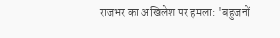राजभर का अखिलेश पर हमला: 'बहुजनों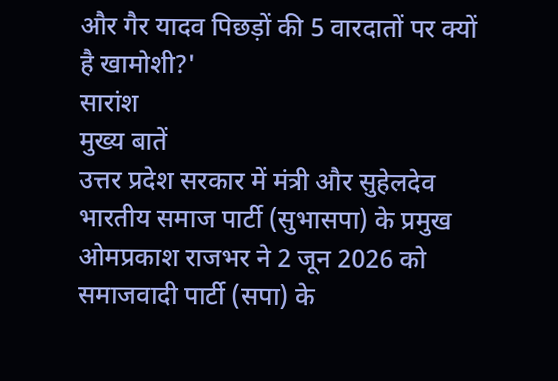और गैर यादव पिछड़ों की 5 वारदातों पर क्यों है खामोशी?'
सारांश
मुख्य बातें
उत्तर प्रदेश सरकार में मंत्री और सुहेलदेव भारतीय समाज पार्टी (सुभासपा) के प्रमुख ओमप्रकाश राजभर ने 2 जून 2026 को समाजवादी पार्टी (सपा) के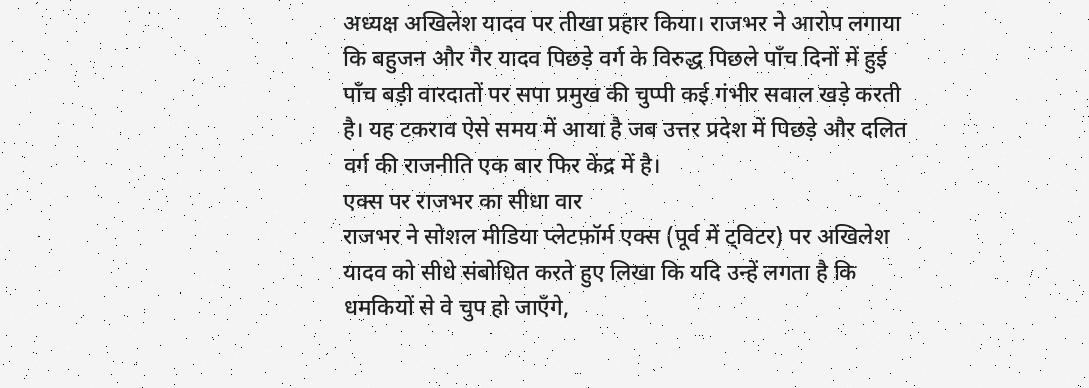अध्यक्ष अखिलेश यादव पर तीखा प्रहार किया। राजभर ने आरोप लगाया कि बहुजन और गैर यादव पिछड़े वर्ग के विरुद्ध पिछले पाँच दिनों में हुई पाँच बड़ी वारदातों पर सपा प्रमुख की चुप्पी कई गंभीर सवाल खड़े करती है। यह टकराव ऐसे समय में आया है जब उत्तर प्रदेश में पिछड़े और दलित वर्ग की राजनीति एक बार फिर केंद्र में है।
एक्स पर राजभर का सीधा वार
राजभर ने सोशल मीडिया प्लेटफ़ॉर्म एक्स (पूर्व में ट्विटर) पर अखिलेश यादव को सीधे संबोधित करते हुए लिखा कि यदि उन्हें लगता है कि धमकियों से वे चुप हो जाएँगे,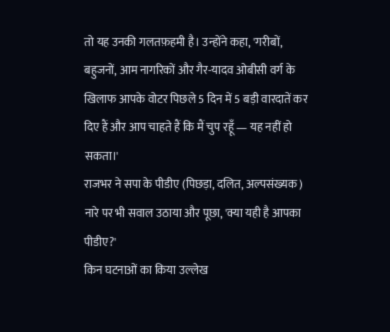तो यह उनकी गलतफ़हमी है। उन्होंने कहा, 'गरीबों, बहुजनों, आम नागरिकों और गैर-यादव ओबीसी वर्ग के खिलाफ आपके वोटर पिछले 5 दिन में 5 बड़ी वारदातें कर दिए हैं और आप चाहते हैं कि मैं चुप रहूँ — यह नहीं हो सकता।'
राजभर ने सपा के पीडीए (पिछड़ा, दलित, अल्पसंख्यक) नारे पर भी सवाल उठाया और पूछा, 'क्या यही है आपका पीडीए?'
किन घटनाओं का किया उल्लेख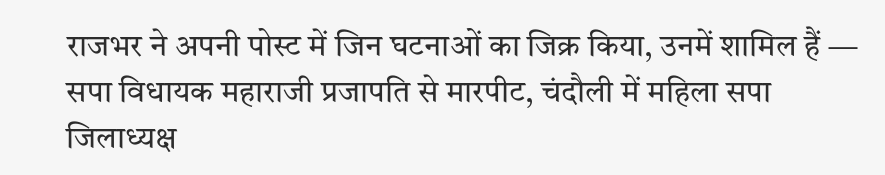राजभर ने अपनी पोस्ट में जिन घटनाओं का जिक्र किया, उनमें शामिल हैं — सपा विधायक महाराजी प्रजापति से मारपीट, चंदौली में महिला सपा जिलाध्यक्ष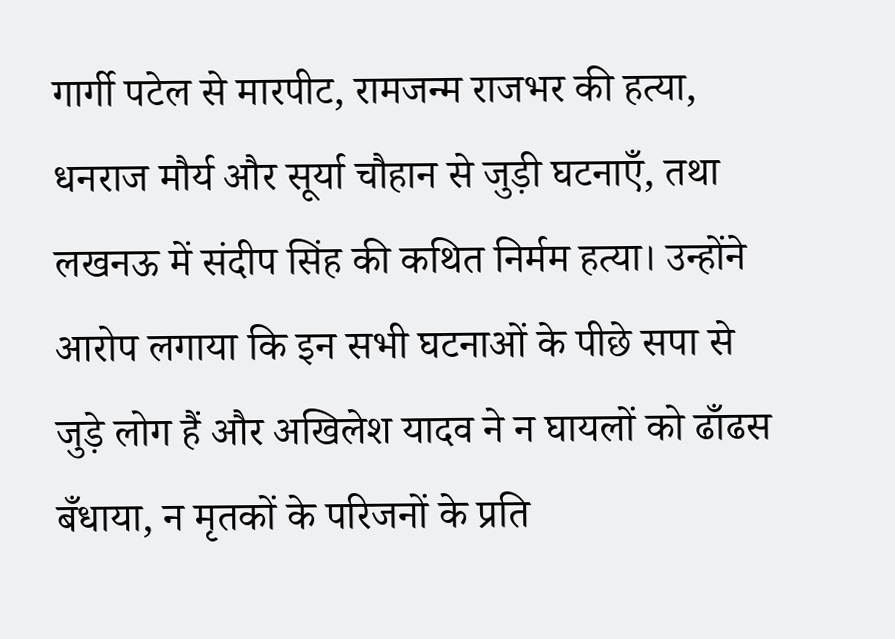गार्गी पटेल से मारपीट, रामजन्म राजभर की हत्या, धनराज मौर्य और सूर्या चौहान से जुड़ी घटनाएँ, तथा लखनऊ में संदीप सिंह की कथित निर्मम हत्या। उन्होंने आरोप लगाया कि इन सभी घटनाओं के पीछे सपा से जुड़े लोग हैं और अखिलेश यादव ने न घायलों को ढाँढस बँधाया, न मृतकों के परिजनों के प्रति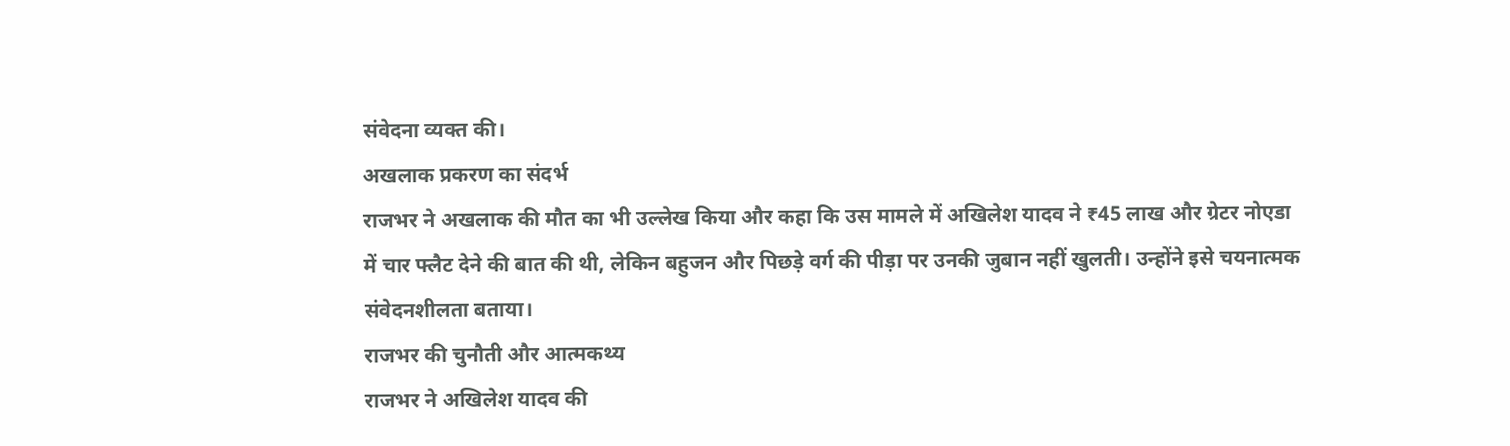संवेदना व्यक्त की।
अखलाक प्रकरण का संदर्भ
राजभर ने अखलाक की मौत का भी उल्लेख किया और कहा कि उस मामले में अखिलेश यादव ने ₹45 लाख और ग्रेटर नोएडा में चार फ्लैट देने की बात की थी, लेकिन बहुजन और पिछड़े वर्ग की पीड़ा पर उनकी जुबान नहीं खुलती। उन्होंने इसे चयनात्मक संवेदनशीलता बताया।
राजभर की चुनौती और आत्मकथ्य
राजभर ने अखिलेश यादव की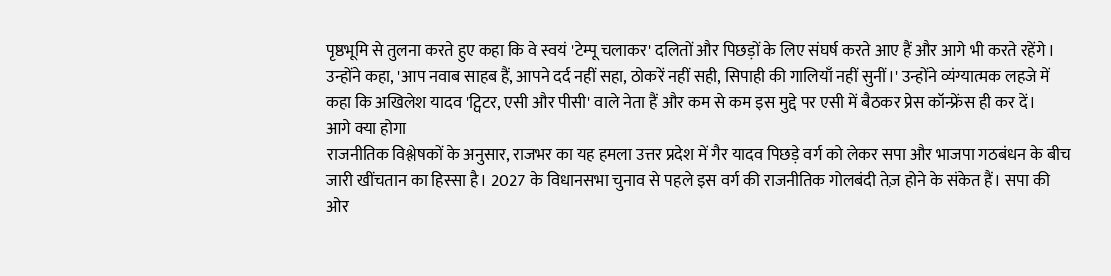पृष्ठभूमि से तुलना करते हुए कहा कि वे स्वयं 'टेम्पू चलाकर' दलितों और पिछड़ों के लिए संघर्ष करते आए हैं और आगे भी करते रहेंगे। उन्होंने कहा, 'आप नवाब साहब हैं, आपने दर्द नहीं सहा, ठोकरें नहीं सही, सिपाही की गालियाँ नहीं सुनीं।' उन्होंने व्यंग्यात्मक लहजे में कहा कि अखिलेश यादव 'ट्विटर, एसी और पीसी' वाले नेता हैं और कम से कम इस मुद्दे पर एसी में बैठकर प्रेस कॉन्फ्रेंस ही कर दें।
आगे क्या होगा
राजनीतिक विश्लेषकों के अनुसार, राजभर का यह हमला उत्तर प्रदेश में गैर यादव पिछड़े वर्ग को लेकर सपा और भाजपा गठबंधन के बीच जारी खींचतान का हिस्सा है। 2027 के विधानसभा चुनाव से पहले इस वर्ग की राजनीतिक गोलबंदी तेज़ होने के संकेत हैं। सपा की ओर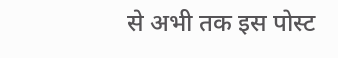से अभी तक इस पोस्ट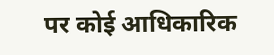पर कोई आधिकारिक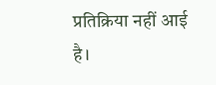प्रतिक्रिया नहीं आई है।